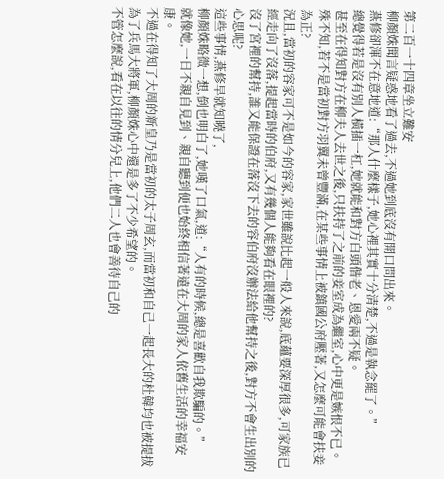第二百一十四章坐立難安
柳顏姝聞言疑惑地看了過去,不過她到底沒有開口問出來。
燕修卻渾不在意地道:“那人什麼樣子,她心裡其實十分清楚,不過是執念罷了。”
總覺得若是沒有別人橫插一杠,她就能和對方白頭偕老、恩愛兩不疑。
甚至在得知對方在柳夫人去世之後,只扶持了之前的妾室成為繼室,心中更是嫉恨不已。
殊不知,若不是當初對方羽翼未曾豐滿,在某些事情上被鎮國公府壓著,又怎麼可能會扶妾為正?
況且,當初的容家可不是如今的容家,家世雖說比起一般人來說,底蘊要深厚很多,可家族已經走向了沒落,提起當時的伯府,又有幾個人能夠看在眼裡的?
沒了宮裡的幫持,誰又能保證在落沒下去的容伯府沒辦法給他幫持之後,對方不會生出別的心思呢?
這些事情,燕修早就知曉了,
柳顏姝略微一想,倒也明白了,她嘆了口氣,道:“人有的時候,總是喜歡自我欺騙的。”
就像她,一日不親自見到、親自聽到便也始終相信著遠在大周的家人依舊生活的幸福安康。
不過在得知了大周的新皇乃是當初的太子周玄,而當初和自己一起長大的杜韓均也被提拔為了兵馬大將軍,柳顏姝心中還是多了不少希望的。
不管怎麼說,看在以往的情分兒上,他們二人也會善待自己的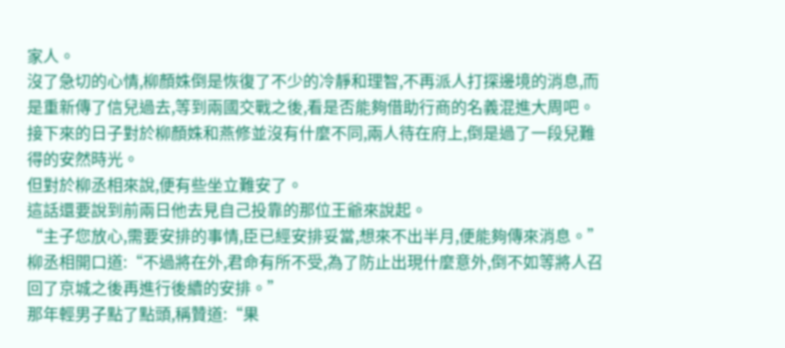家人。
沒了急切的心情,柳顏姝倒是恢復了不少的冷靜和理智,不再派人打探邊境的消息,而是重新傳了信兒過去,等到兩國交戰之後,看是否能夠借助行商的名義混進大周吧。
接下來的日子對於柳顏姝和燕修並沒有什麼不同,兩人待在府上,倒是過了一段兒難得的安然時光。
但對於柳丞相來說,便有些坐立難安了。
這話還要說到前兩日他去見自己投靠的那位王爺來說起。
“主子您放心,需要安排的事情,臣已經安排妥當,想來不出半月,便能夠傳來消息。”柳丞相開口道:“不過將在外,君命有所不受,為了防止出現什麼意外,倒不如等將人召回了京城之後再進行後續的安排。”
那年輕男子點了點頭,稱贊道:“果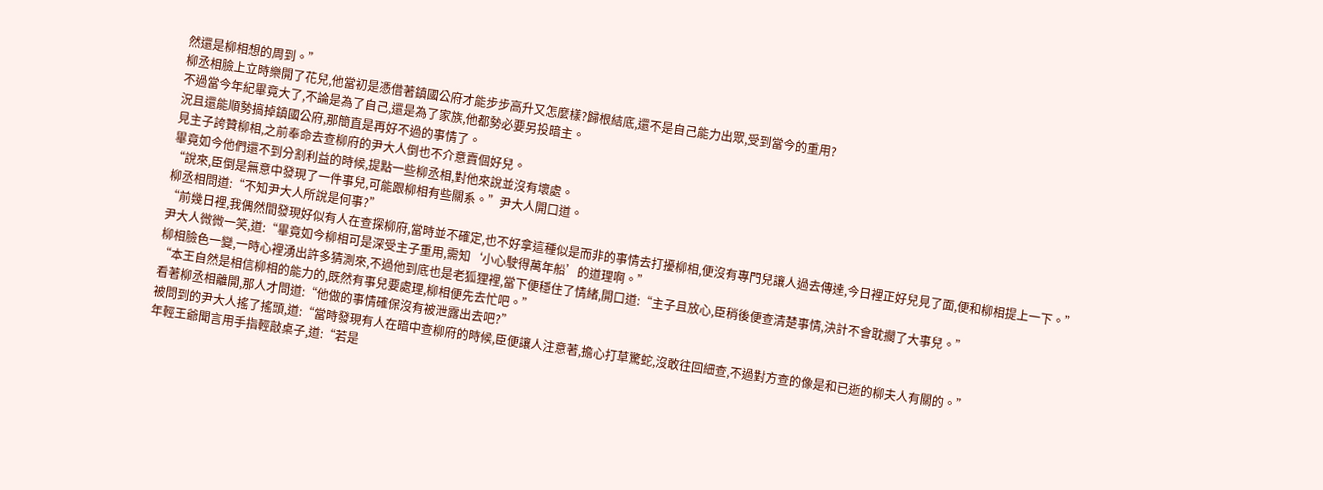然還是柳相想的周到。”
柳丞相臉上立時樂開了花兒,他當初是憑借著鎮國公府才能步步高升又怎麼樣?歸根結底,還不是自己能力出眾,受到當今的重用?
不過當今年紀畢竟大了,不論是為了自己,還是為了家族,他都勢必要另投暗主。
況且還能順勢搞掉鎮國公府,那簡直是再好不過的事情了。
見主子誇贊柳相,之前奉命去查柳府的尹大人倒也不介意賣個好兒。
畢竟如今他們還不到分割利益的時候,提點一些柳丞相,對他來說並沒有壞處。
“說來,臣倒是無意中發現了一件事兒,可能跟柳相有些關系。”尹大人開口道。
柳丞相問道:“不知尹大人所說是何事?”
“前幾日裡,我偶然間發現好似有人在查探柳府,當時並不確定,也不好拿這種似是而非的事情去打擾柳相,便沒有專門兒讓人過去傳達,今日裡正好兒見了面,便和柳相提上一下。”
尹大人微微一笑,道:“畢竟如今柳相可是深受主子重用,需知‘小心駛得萬年船’的道理啊。”
柳相臉色一變,一時心裡湧出許多猜測來,不過他到底也是老狐狸裡,當下便穩住了情緒,開口道:“主子且放心,臣稍後便查清楚事情,決計不會耽擱了大事兒。”
“本王自然是相信柳相的能力的,既然有事兒要處理,柳相便先去忙吧。”
看著柳丞相離開,那人才問道:“他做的事情確保沒有被泄露出去吧?”
被問到的尹大人搖了搖頭,道:“當時發現有人在暗中查柳府的時候,臣便讓人注意著,擔心打草驚蛇,沒敢往回細查,不過對方查的像是和已逝的柳夫人有關的。”
年輕王爺聞言用手指輕敲桌子,道:“若是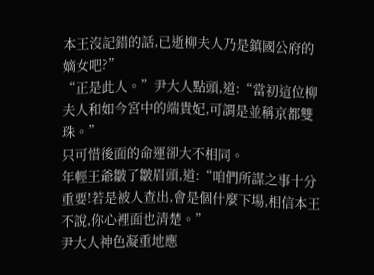本王沒記錯的話,已逝柳夫人乃是鎮國公府的嫡女吧?”
“正是此人。”尹大人點頭,道:“當初這位柳夫人和如今宮中的端貴妃,可謂是並稱京都雙珠。”
只可惜後面的命運卻大不相同。
年輕王爺皺了皺眉頭,道:“咱們所謀之事十分重要!若是被人查出,會是個什麼下場,相信本王不說,你心裡面也清楚。”
尹大人神色凝重地應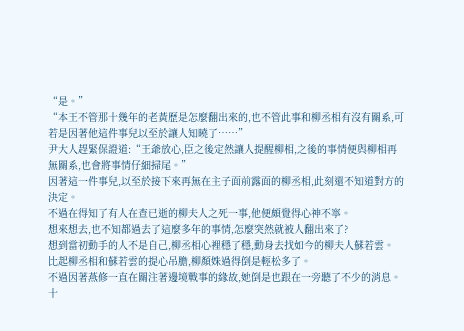“是。”
“本王不管那十幾年的老黃歷是怎麼翻出來的,也不管此事和柳丞相有沒有關系,可若是因著他這件事兒以至於讓人知曉了……”
尹大人趕緊保證道:“王爺放心,臣之後定然讓人提醒柳相,之後的事情便與柳相再無關系,也會將事情仔細掃尾。”
因著這一件事兒,以至於接下來再無在主子面前露面的柳丞相,此刻還不知道對方的決定。
不過在得知了有人在查已逝的柳夫人之死一事,他便頗覺得心神不寧。
想來想去,也不知都過去了這麼多年的事情,怎麼突然就被人翻出來了?
想到當初動手的人不是自己,柳丞相心裡穩了穩,動身去找如今的柳夫人蘇若雲。
比起柳丞相和蘇若雲的提心吊膽,柳顏姝過得倒是輕松多了。
不過因著燕修一直在關注著邊境戰事的緣故,她倒是也跟在一旁聽了不少的消息。
十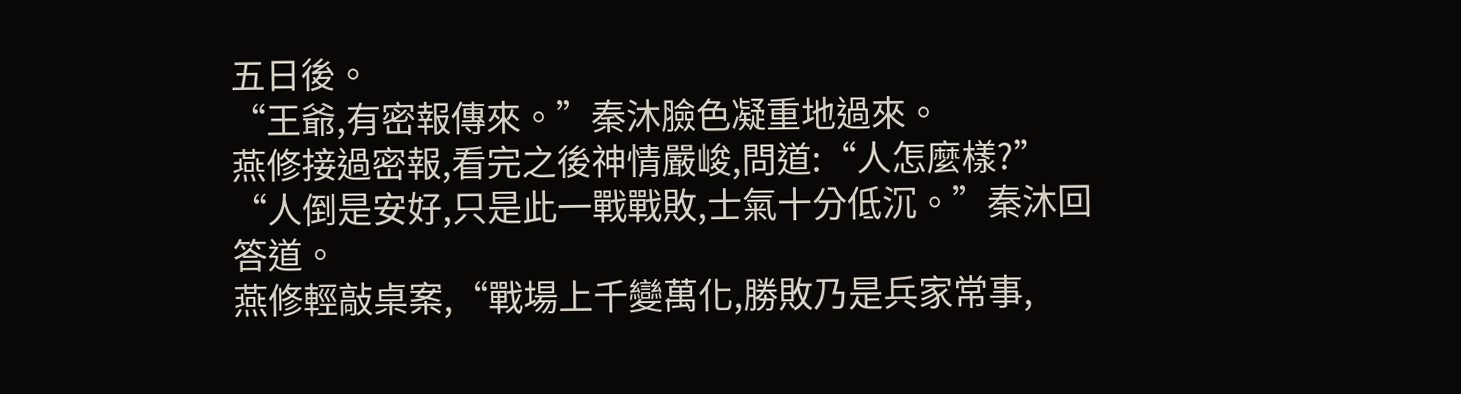五日後。
“王爺,有密報傳來。”秦沐臉色凝重地過來。
燕修接過密報,看完之後神情嚴峻,問道:“人怎麼樣?”
“人倒是安好,只是此一戰戰敗,士氣十分低沉。”秦沐回答道。
燕修輕敲桌案,“戰場上千變萬化,勝敗乃是兵家常事,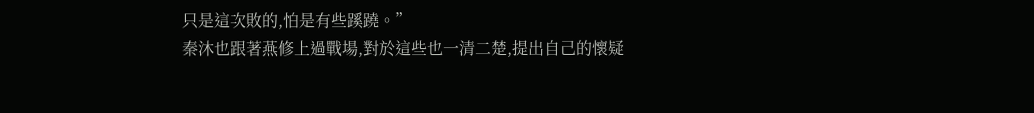只是這次敗的,怕是有些蹊蹺。”
秦沐也跟著燕修上過戰場,對於這些也一清二楚,提出自己的懷疑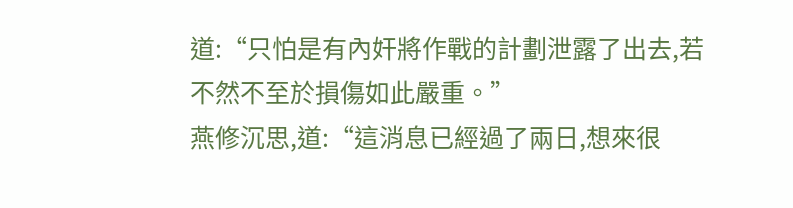道:“只怕是有內奸將作戰的計劃泄露了出去,若不然不至於損傷如此嚴重。”
燕修沉思,道:“這消息已經過了兩日,想來很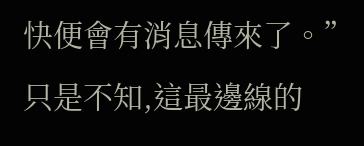快便會有消息傳來了。”
只是不知,這最邊線的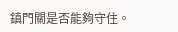鎮門關是否能夠守住。